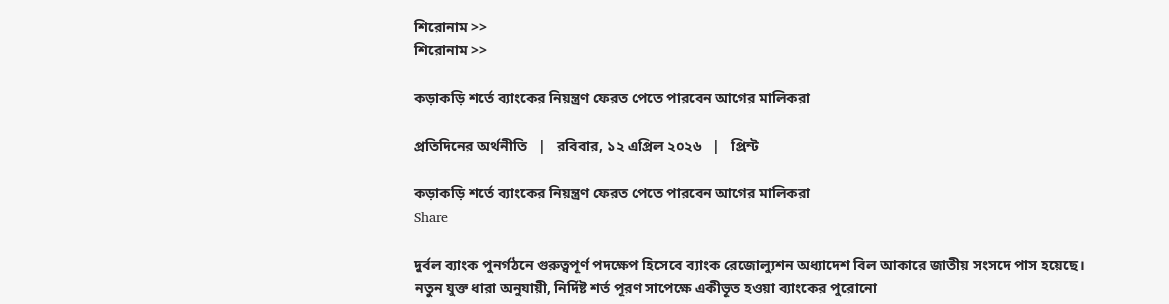শিরোনাম >>
শিরোনাম >>

কড়াকড়ি শর্তে ব্যাংকের নিয়ন্ত্রণ ফেরত পেতে পারবেন আগের মালিকরা

প্রতিদিনের অর্থনীতি   |   রবিবার, ১২ এপ্রিল ২০২৬   |   প্রিন্ট

কড়াকড়ি শর্তে ব্যাংকের নিয়ন্ত্রণ ফেরত পেতে পারবেন আগের মালিকরা
Share

দুর্বল ব্যাংক পুনর্গঠনে গুরুত্বপূর্ণ পদক্ষেপ হিসেবে ব্যাংক রেজোল্যুশন অধ্যাদেশ বিল আকারে জাতীয় সংসদে পাস হয়েছে। নতুন যুক্ত ধারা অনুযায়ী, নির্দিষ্ট শর্ত পূরণ সাপেক্ষে একীভূত হওয়া ব্যাংকের পুরোনো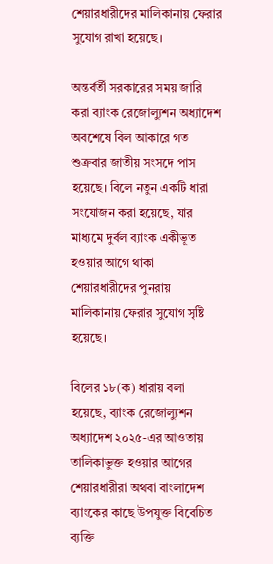শেয়ারধারীদের মালিকানায় ফেরার সুযোগ রাখা হয়েছে।

অন্তর্বর্তী সরকারের সময় জারি করা ব্যাংক রেজোল্যুশন অধ্যাদেশ অবশেষে বিল আকারে গত শুক্রবার জাতীয় সংসদে পাস হয়েছে। বিলে নতুন একটি ধারা সংযোজন করা হয়েছে, যার মাধ্যমে দুর্বল ব্যাংক একীভূত হওয়ার আগে থাকা শেয়ারধারীদের পুনরায় মালিকানায় ফেরার সুযোগ সৃষ্টি হয়েছে।

বিলের ১৮(ক) ধারায় বলা হয়েছে, ব্যাংক রেজোল্যুশন অধ্যাদেশ ২০২৫-এর আওতায় তালিকাভুক্ত হওয়ার আগের শেয়ারধারীরা অথবা বাংলাদেশ ব্যাংকের কাছে উপযুক্ত বিবেচিত ব্যক্তি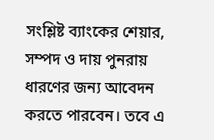সংশ্লিষ্ট ব্যাংকের শেয়ার, সম্পদ ও দায় পুনরায় ধারণের জন্য আবেদন করতে পারবেন। তবে এ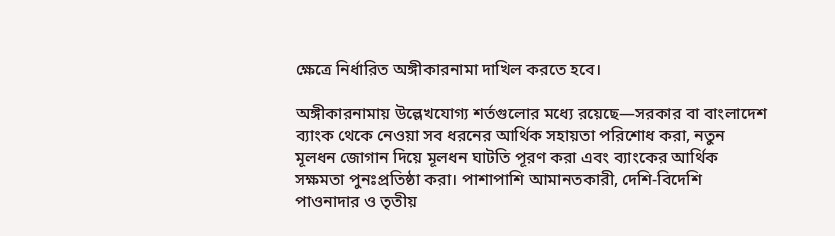ক্ষেত্রে নির্ধারিত অঙ্গীকারনামা দাখিল করতে হবে।

অঙ্গীকারনামায় উল্লেখযোগ্য শর্তগুলোর মধ্যে রয়েছে—সরকার বা বাংলাদেশ ব্যাংক থেকে নেওয়া সব ধরনের আর্থিক সহায়তা পরিশোধ করা, নতুন মূলধন জোগান দিয়ে মূলধন ঘাটতি পূরণ করা এবং ব্যাংকের আর্থিক সক্ষমতা পুনঃপ্রতিষ্ঠা করা। পাশাপাশি আমানতকারী, দেশি-বিদেশি পাওনাদার ও তৃতীয়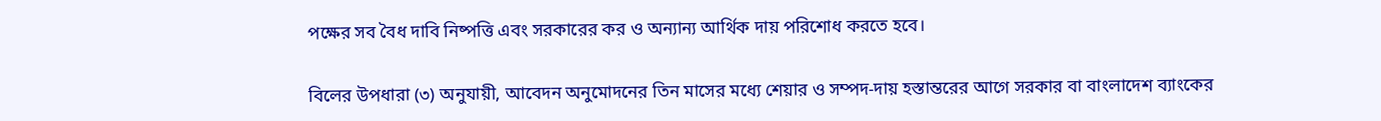পক্ষের সব বৈধ দাবি নিষ্পত্তি এবং সরকারের কর ও অন্যান্য আর্থিক দায় পরিশোধ করতে হবে।

বিলের উপধারা (৩) অনুযায়ী, আবেদন অনুমোদনের তিন মাসের মধ্যে শেয়ার ও সম্পদ-দায় হস্তান্তরের আগে সরকার বা বাংলাদেশ ব্যাংকের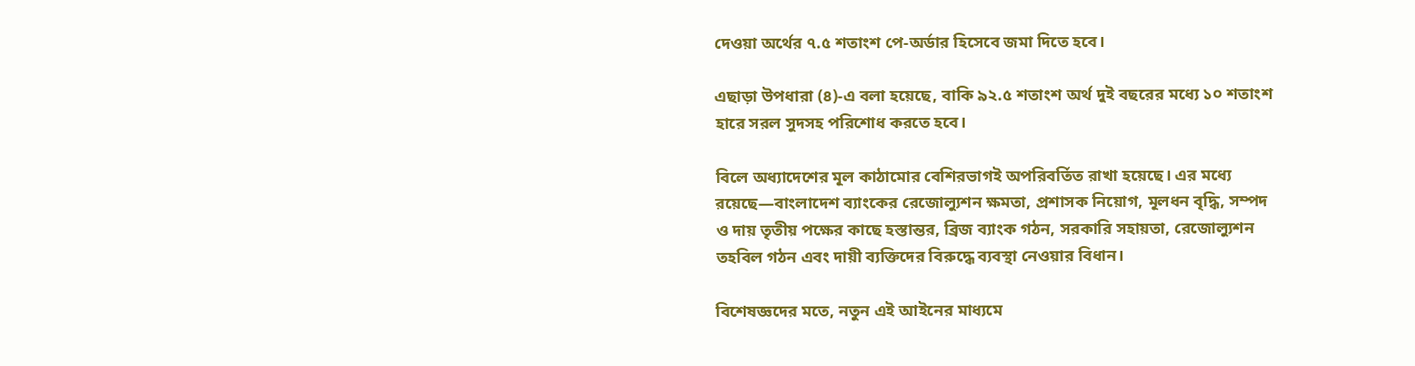দেওয়া অর্থের ৭.৫ শতাংশ পে-অর্ডার হিসেবে জমা দিতে হবে।

এছাড়া উপধারা (৪)-এ বলা হয়েছে, বাকি ৯২.৫ শতাংশ অর্থ দুই বছরের মধ্যে ১০ শতাংশ হারে সরল সুদসহ পরিশোধ করতে হবে।

বিলে অধ্যাদেশের মূল কাঠামোর বেশিরভাগই অপরিবর্তিত রাখা হয়েছে। এর মধ্যে রয়েছে—বাংলাদেশ ব্যাংকের রেজোল্যুশন ক্ষমতা, প্রশাসক নিয়োগ, মূলধন বৃদ্ধি, সম্পদ ও দায় তৃতীয় পক্ষের কাছে হস্তান্তর, ব্রিজ ব্যাংক গঠন, সরকারি সহায়তা, রেজোল্যুশন তহবিল গঠন এবং দায়ী ব্যক্তিদের বিরুদ্ধে ব্যবস্থা নেওয়ার বিধান।

বিশেষজ্ঞদের মতে, নতুন এই আইনের মাধ্যমে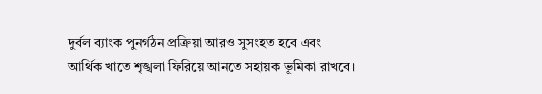দুর্বল ব্যাংক পুনর্গঠন প্রক্রিয়া আরও সুসংহত হবে এবং আর্থিক খাতে শৃঙ্খলা ফিরিয়ে আনতে সহায়ক ভূমিকা রাখবে।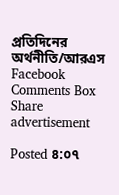প্রতিদিনের অর্থনীতি/আরএস
Facebook Comments Box
Share
advertisement

Posted ৪:০৭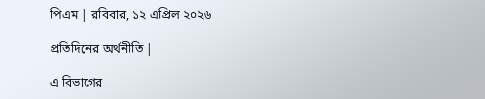পিএম | রবিবার, ১২ এপ্রিল ২০২৬

প্রতিদিনের অর্থনীতি |

এ বিভাগের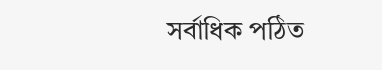সর্বাধিক পঠিত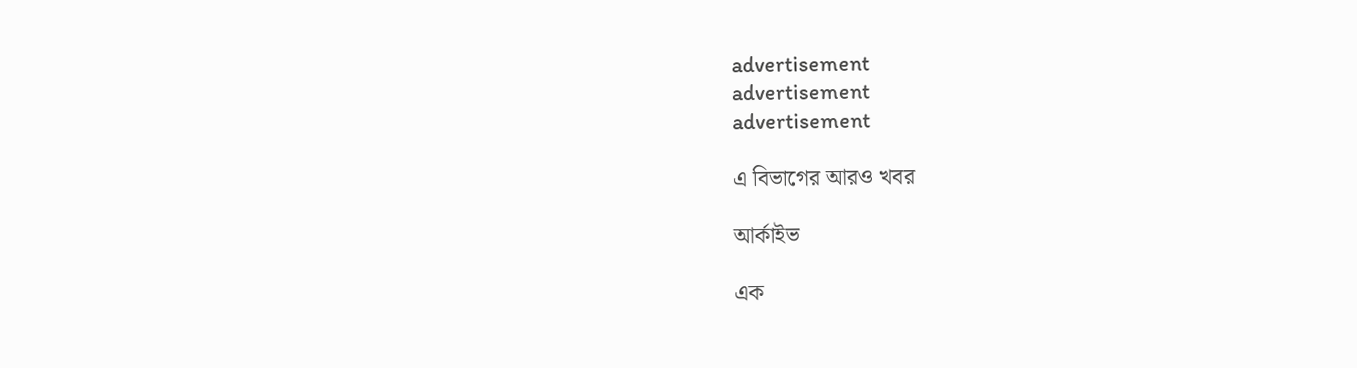advertisement
advertisement
advertisement

এ বিভাগের আরও খবর

আর্কাইভ

এক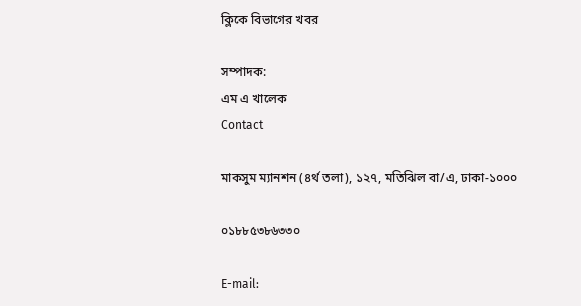ক্লিকে বিভাগের খবর

সম্পাদক:
এম এ খালেক
Contact

মাকসুম ম্যানশন (৪র্থ তলা), ১২৭, মতিঝিল বা/এ, ঢাকা-১০০০

০১৮৮৫৩৮৬৩৩০

E-mail: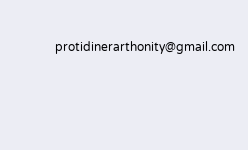protidinerarthonity@gmail.com